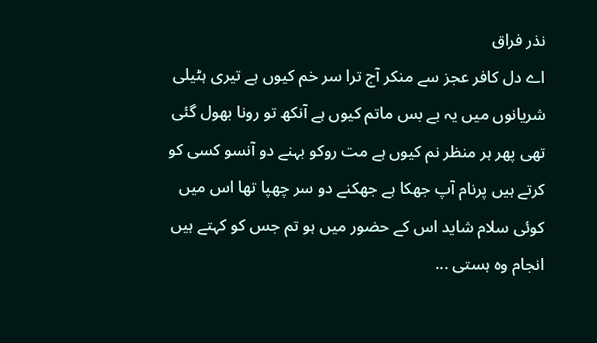نذر فراق
اے دل کافر عجز سے منکر آج ترا سر خم کیوں ہے تیری ہٹیلی شریانوں میں یہ بے بس ماتم کیوں ہے آنکھ تو رونا بھول گئی تھی پھر ہر منظر نم کیوں ہے مت روکو بہنے دو آنسو کسی کو کرتے ہیں پرنام آپ جھکا ہے جھکنے دو سر چھپا تھا اس میں کوئی سلام شاید اس کے حضور میں ہو تم جس کو کہتے ہیں انجام وہ ہستی ...